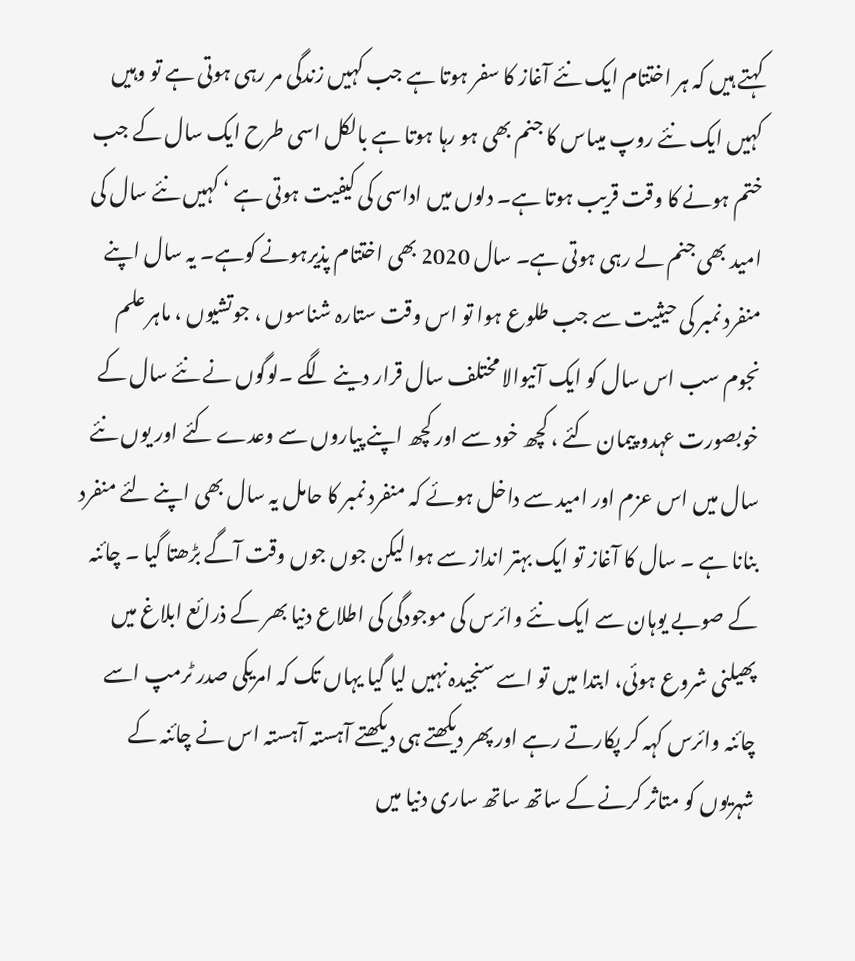کہتے ہیں کہ ہر اختتام ایک نئے آغاز کا سفر ہوتا ہے جب کہیں زندگی مر رہی ہوتی ہے تو وہیں کہیں ایک نئے روپ میںاس کا جنم بھی ہو رہا ہوتا ہے بالکل اسی طرح ایک سال کے جب ختم ہونے کا وقت قریب ہوتا ہے۔ دلوں میں اداسی کی کیفیت ہوتی ہے ‘ کہیں نئے سال کی امید بھی جنم لے رہی ہوتی ہے۔ سال 2020 بھی اختتام پذیرہونے کوہے۔ یہ سال اپنے منفرد نمبر کی حیثیت سے جب طلوع ہوا تو اس وقت ستارہ شناسوں ، جوتشیوں ، ماہر علم نجوم سب اس سال کو ایک آنیوالا مختلف سال قرار دینے لگے ۔لوگوں نے نئے سال کے خوبصورت عہدو پیمان کئے ، کچھ خود سے اور کچھ اپنے پیاروں سے وعدے کئے اور یوں نئے سال میں اس عزم اور امید سے داخل ہوئے کہ منفرد نمبر کا حامل یہ سال بھی اپنے لئے منفرد بنانا ہے ۔ سال کا آغاز تو ایک بہتر انداز سے ہوا لیکن جوں جوں وقت آگے بڑھتا گیا ۔ چائنہ کے صوبے یوہان سے ایک نئے وائرس کی موجودگی کی اطلاع دنیا بھر کے ذرائع ابلاغ میں پھیلنی شروع ہوئی، ابتدا میں تو اسے سنجیدہ نہیں لیا گیا یہاں تک کہ امریکی صدر ٹرمپ اسے چائنہ وائرس کہہ کر پکارتے رہے اور پھر دیکھتے ہی دیکھتے آہستہ آہستہ اس نے چائنہ کے شہریوں کو متاثر کرنے کے ساتھ ساتھ ساری دنیا میں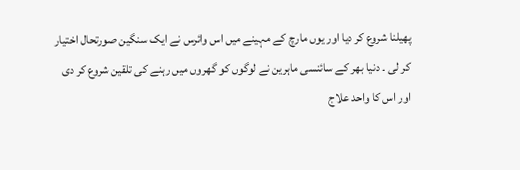پھیلنا شروع کر دیا اور یوں مارچ کے مہینے میں اس وائرس نے ایک سنگین صورتحال اختیار کر لی ۔ دنیا بھر کے سائنسی ماہرین نے لوگوں کو گھروں میں رہنے کی تلقین شروع کر دی اور اس کا واحد علاج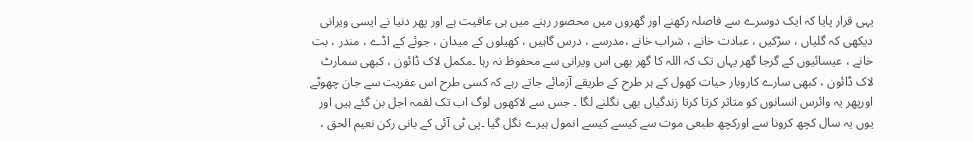یہی قرار پایا کہ ایک دوسرے سے فاصلہ رکھنے اور گھروں میں محصور رہنے میں ہی عافیت ہے اور پھر دنیا نے ایسی ویرانی دیکھی کہ گلیاں ، سڑکیں ، عبادت خانے ، شراب خانے ،مدرسے ، درس گاہیں ، کھیلوں کے میدان ، جوئے کے اڈے ، مندر ، بت خانے ، عیسائیوں کے گرجا گھر یہاں تک کہ اللہ کا گھر بھی اس ویرانی سے محفوظ نہ رہا ۔مکمل لاک ڈائون ، کبھی سمارٹ لاک ڈائون ، کبھی سارے کاروبار حیات کھول کے ہر طرح کے طریقے آزمائے جاتے رہے کہ کسی طرح اس عفریت سے جان چھوٹے اورپھر یہ وائرس انسانوں کو متاثر کرتا کرتا زندگیاں بھی نگلنے لگا ۔ جس سے لاکھوں لوگ اب تک لقمہ اجل بن گئے ہیں اور یوں یہ سال کچھ کرونا سے اورکچھ طبعی موت سے کیسے کیسے انمول ہیرے نگل گیا ۔پی ٹی آئی کے بانی رکن نعیم الحق ،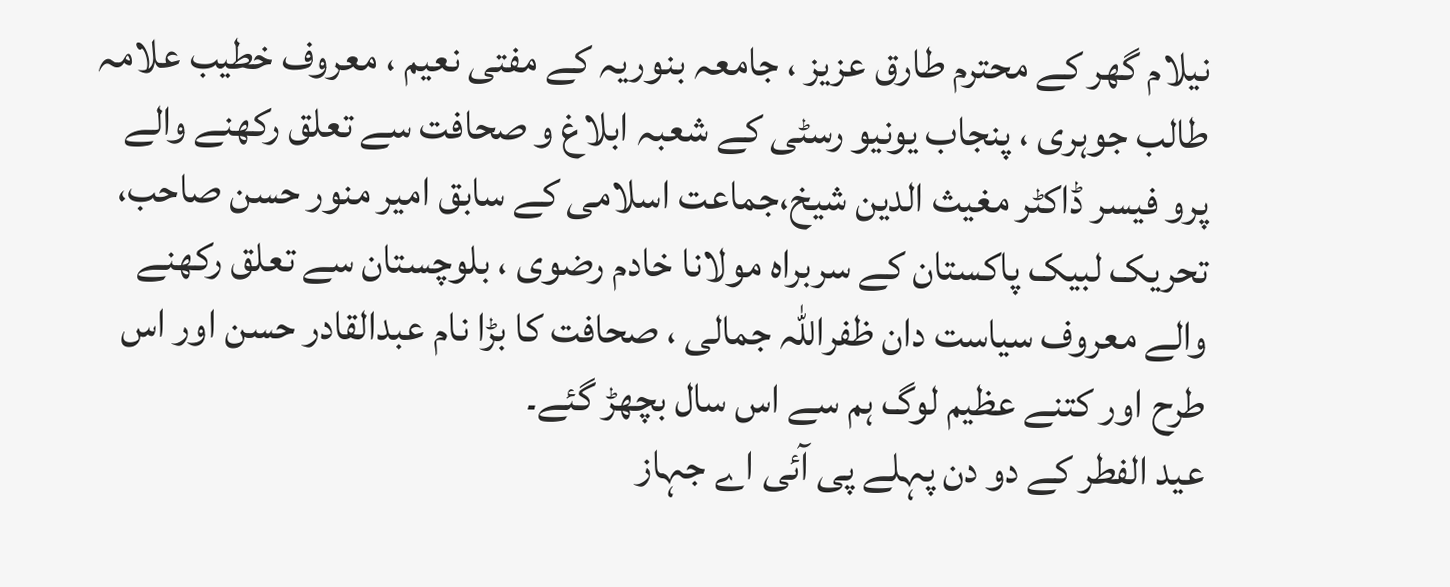نیلام گھر کے محترم طارق عزیز ، جامعہ بنوریہ کے مفتی نعیم ، معروف خطیب علامہ طالب جوہری ، پنجاب یونیو رسٹی کے شعبہ ابلاغ و صحافت سے تعلق رکھنے والے پرو فیسر ڈاکٹر مغیث الدین شیخ،جماعت اسلامی کے سابق امیر منور حسن صاحب، تحریک لبیک پاکستان کے سربراہ مولانا خادم رضوی ، بلوچستان سے تعلق رکھنے والے معروف سیاست دان ظفراللہ جمالی ، صحافت کا بڑا نام عبدالقادر حسن اور اس طرح اور کتنے عظیم لوگ ہم سے اس سال بچھڑ گئے۔
عید الفطر کے دو دن پہلے پی آئی اے جہاز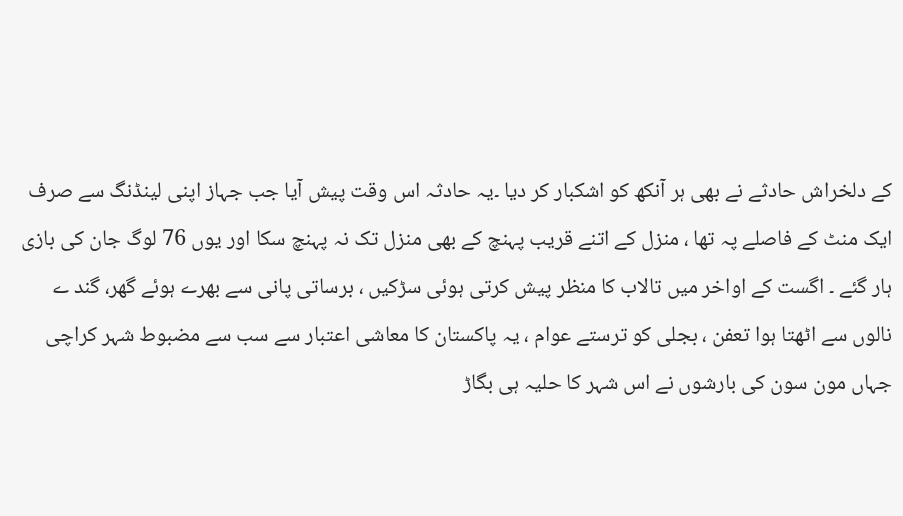کے دلخراش حادثے نے بھی ہر آنکھ کو اشکبار کر دیا ۔یہ حادثہ اس وقت پیش آیا جب جہاز اپنی لینڈنگ سے صرف ایک منٹ کے فاصلے پہ تھا ، منزل کے اتنے قریب پہنچ کے بھی منزل تک نہ پہنچ سکا اور یوں 76 لوگ جان کی بازی ہار گئے ۔ اگست کے اواخر میں تالاب کا منظر پیش کرتی ہوئی سڑکیں ، برساتی پانی سے بھرے ہوئے گھر، گند ے نالوں سے اٹھتا ہوا تعفن ، بجلی کو ترستے عوام ، یہ پاکستان کا معاشی اعتبار سے سب سے مضبوط شہر کراچی جہاں مون سون کی بارشوں نے اس شہر کا حلیہ ہی بگاڑ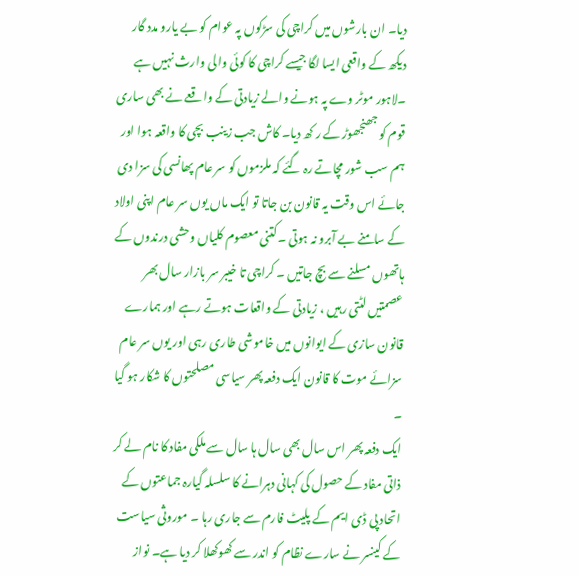دیا۔ ان بارشوں میں کراچی کی سڑکوں پہ عوام کو بے یارو مدد گار دیکھ کے واقعی ایسا لگا جیسے کراچی کا کوئی والی وارث نہیں ہے ۔لاہور موٹر وے پہ ہونے والے زیادتی کے واقعے نے بھی ساری قوم کو جھنجھوڑ کے ر کھ دیا۔ کاش جب زینب بچی کا واقعہ ہوا اور ہم سب شور مچاتے رہ گئے کہ ملزموں کو سر عام پھانسی کی سزا دی جائے اس وقت یہ قانون بن جاتا تو ایک ماں یوں سر عام اپنی اولاد کے سامنے بے آبرو نہ ہوتی ۔کتنی معصوم کلیاں وحشی درندوں کے ہاتھوں مسلنے سے بچ جاتیں ۔ کراچی تا خیبر سر بازار سال بھر عصمتیں لٹتی رہیں ، زیادتی کے واقعات ہوتے رہے اور ہمارے قانون سازی کے ایوانوں میں خاموشی طاری رہی اور یوں سر عام سزائے موت کا قانون ایک دفعہ پھر سیاسی مصلحتوں کا شکار ہو گیا ۔
ایک دفعہ پھر اس سال بھی سال ہا سال سے ملکی مفاد کا نام لے کر ذاتی مفاد کے حصول کی کہانی دہرانے کا سلسلہ گیارہ جماعتوں کے اتحاد پی ڈی ایم کے پلیٹ فارم سے جاری رہا ۔ موروثی سیاست کے کینسر نے سارے نظام کو اندر سے کھوکھلا کر دیا ہے۔ نواز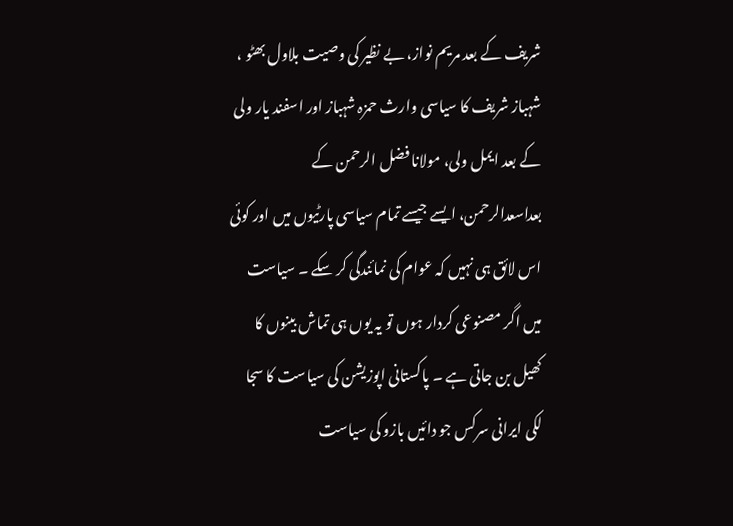شریف کے بعد مریم نواز، بے نظیر کی وصیت بلاول بھٹو ، شہباز شریف کا سیاسی وارث حمزہ شہباز اور اسفند یار ولی کے بعد ایمل ولی، مولانا فضل الرحمن کے بعداسعدالرحمن، ایسے جیسے تمام سیاسی پارٹیوں میں اور کوئی اس لائق ہی نہیں کہ عوام کی نمائندگی کر سکے ۔ سیاست میں اگر مصنوعی کردار ہوں تو یہ یوں ہی تماش بینوں کا کھیل بن جاتی ہے ۔ پاکستانی اپوزیشن کی سیاست کا سجا لکی ایرانی سرکس جو دائیں بازو کی سیاست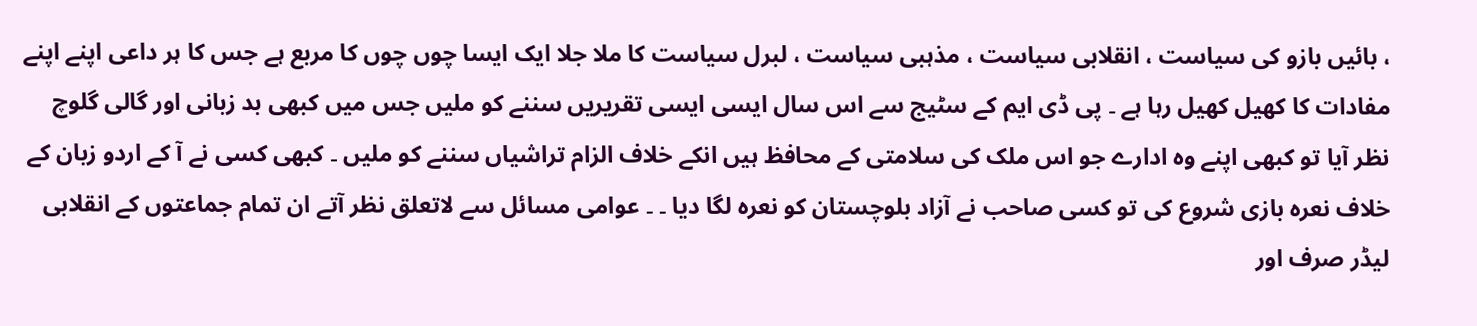، بائیں بازو کی سیاست ، انقلابی سیاست ، مذہبی سیاست ، لبرل سیاست کا ملا جلا ایک ایسا چوں چوں کا مربع ہے جس کا ہر داعی اپنے اپنے مفادات کا کھیل کھیل رہا ہے ۔ پی ڈی ایم کے سٹیج سے اس سال ایسی ایسی تقریریں سننے کو ملیں جس میں کبھی بد زبانی اور گالی گلوچ نظر آیا تو کبھی اپنے وہ ادارے جو اس ملک کی سلامتی کے محافظ ہیں انکے خلاف الزام تراشیاں سننے کو ملیں ۔ کبھی کسی نے آ کے اردو زبان کے خلاف نعرہ بازی شروع کی تو کسی صاحب نے آزاد بلوچستان کو نعرہ لگا دیا ۔ ۔ عوامی مسائل سے لاتعلق نظر آتے ان تمام جماعتوں کے انقلابی لیڈر صرف اور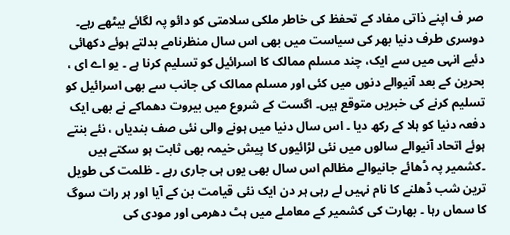صر ف اپنے ذاتی مفاد کے تحفظ کی خاطر ملکی سلامتی کو دائو پہ لگائے بیٹھے رہے۔
دوسری طرف دنیا بھر کی سیاست میں بھی اس سال منظرنامے بدلتے ہوئے دکھائی دئیے انہی میں سے ایک، چند مسلم ممالک کا اسرائیل کو تسلیم کرنا ہے ۔ یو اے ای ، بحرین کے بعد آنیوالے دنوں میں کئی اور مسلم ممالک کی جانب سے بھی اسرائیل کو تسلیم کرنے کی خبریں متوقع ہیں۔ اگست کے شروع میں بیروت دھماکے نے بھی ایک دفعہ دنیا کو ہلا کے رکھ دیا ۔ اس سال دنیا میں ہونے والی نئی صف بندیاں ، نئے بنتے ہوئے اتحاد آنیوالے سالوں میں نئی لڑائیوں کا پیش خیمہ بھی ثابت ہو سکتے ہیں ۔کشمیر پہ ڈھائے جانیوالے مظالم اس سال بھی یوں ہی جاری رہے ۔ ظلمت کی طویل ترین شب ڈھلنے کا نام نہیں لے رہی ہر دن ایک نئی قیامت بن کے آیا اور ہر رات سوگ کا سماں رہا ۔ بھارت کی کشمیر کے معاملے میں ہٹ دھرمی اور مودی کی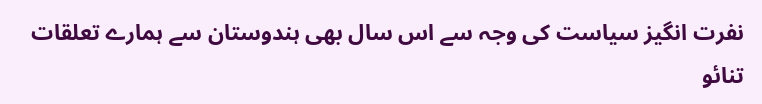نفرت انگیز سیاست کی وجہ سے اس سال بھی ہندوستان سے ہمارے تعلقات تنائو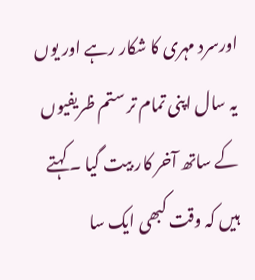اورسرد مہری کا شکار رہے اور یوں یہ سال اپنی تمام تر ستم ظریفیوں کے ساتھ آخر کار بیت گیا ۔ کہتے ہیں کہ وقت کبھی ایک سا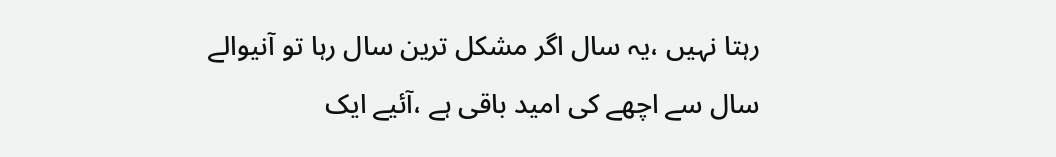رہتا نہیں ،یہ سال اگر مشکل ترین سال رہا تو آنیوالے سال سے اچھے کی امید باقی ہے ،آئیے ایک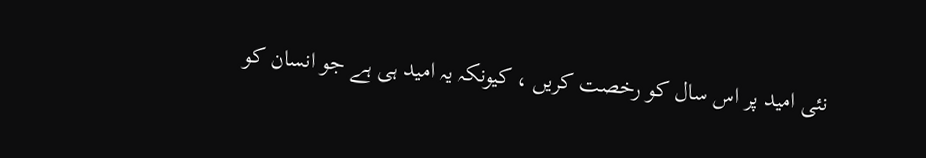نئی امید پر اس سال کو رخصت کریں ، کیونکہ یہ امید ہی ہے جو انسان کو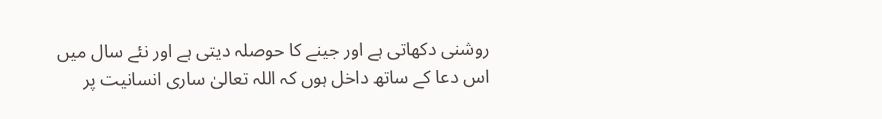روشنی دکھاتی ہے اور جینے کا حوصلہ دیتی ہے اور نئے سال میں اس دعا کے ساتھ داخل ہوں کہ اللہ تعالیٰ ساری انسانیت پر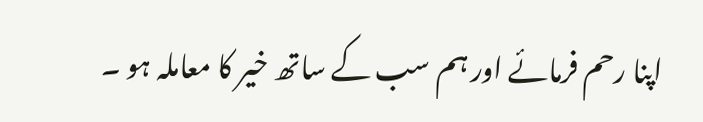اپنا رحم فرمائے اور ہم سب کے ساتھ خیر کا معاملہ ہو ۔